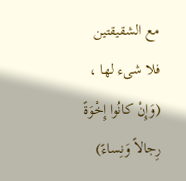مع الشقيقتين فلا شىء لها ، (وَإِنْ كانُوا إِخْوَةً رِجالاً وَنِساءً)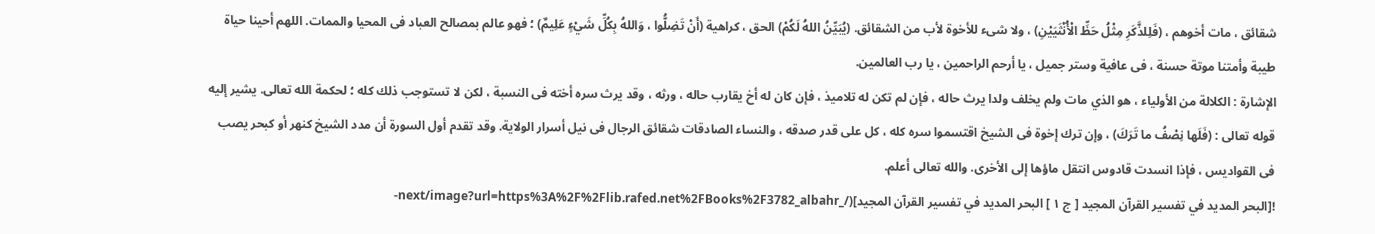شقائق ، مات أخوهم ، (فَلِلذَّكَرِ مِثْلُ حَظِّ الْأُنْثَيَيْنِ) ، ولا شىء للأخوة لأب من الشقائق. (يُبَيِّنُ اللهُ لَكُمْ) الحق ، كراهية (أَنْ تَضِلُّوا ، وَاللهُ بِكُلِّ شَيْءٍ عَلِيمٌ) ؛ فهو عالم بمصالح العباد فى المحيا والممات. اللهم أحينا حياة طيبة وأمتنا موتة حسنة ، فى عافية وستر جميل ، يا أرحم الراحمين ، يا رب العالمين.
الإشارة : الكلالة من الأولياء ، هو الذي مات ولم يخلف ولدا يرث حاله ، فإن لم تكن له تلاميذ ، فإن كان له أخ يقارب حاله ، ورثه ، وقد يرث سره أخته فى النسبة ، لكن لا تستوجب ذلك كله ؛ لحكمة الله تعالى. يشير إليه قوله تعالى : (فَلَها نِصْفُ ما تَرَكَ) ، وإن ترك إخوة فى الشيخ اقتسموا سره كله ، كل على قدر صدقه ، والنساء الصادقات شقائق الرجال فى نيل أسرار الولاية. وقد تقدم أول السورة أن مدد الشيخ كنهر أو كبحر يصب فى القواديس ، فإذا انسدت قادوس انتقل ماؤها إلى الأخرى. والله تعالى أعلم.
![البحر المديد في تفسير القرآن المجيد [ ج ١ ] البحر المديد في تفسير القرآن المجيد](/_next/image?url=https%3A%2F%2Flib.rafed.net%2FBooks%2F3782_albahr-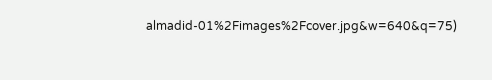almadid-01%2Fimages%2Fcover.jpg&w=640&q=75)